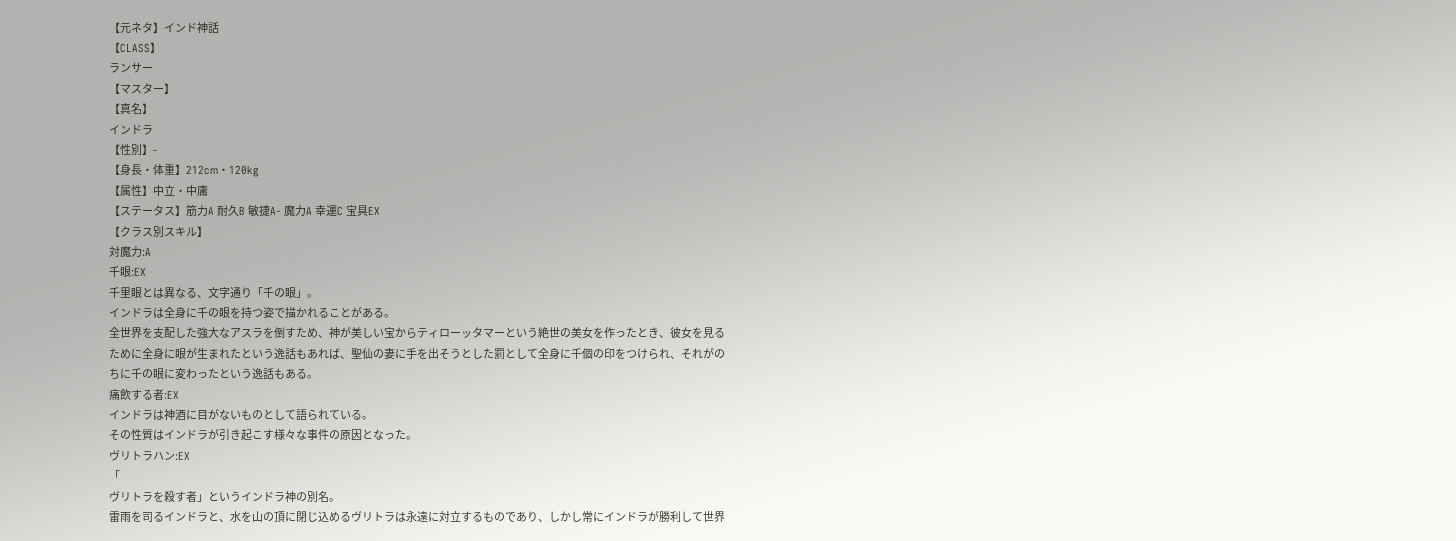【元ネタ】インド神話
【CLASS】
ランサー
【マスター】
【真名】
インドラ
【性別】-
【身長・体重】212cm・120kg
【属性】中立・中庸
【ステータス】筋力A 耐久B 敏捷A- 魔力A 幸運C 宝具EX
【クラス別スキル】
対魔力:A
千眼:EX
千里眼とは異なる、文字通り「千の眼」。
インドラは全身に千の眼を持つ姿で描かれることがある。
全世界を支配した強大なアスラを倒すため、神が美しい宝からティローッタマーという絶世の美女を作ったとき、彼女を見るために全身に眼が生まれたという逸話もあれば、聖仙の妻に手を出そうとした罰として全身に千個の印をつけられ、それがのちに千の眼に変わったという逸話もある。
痛飲する者:EX
インドラは神酒に目がないものとして語られている。
その性質はインドラが引き起こす様々な事件の原因となった。
ヴリトラハン:EX
「
ヴリトラを殺す者」というインドラ神の別名。
雷雨を司るインドラと、水を山の頂に閉じ込めるヴリトラは永遠に対立するものであり、しかし常にインドラが勝利して世界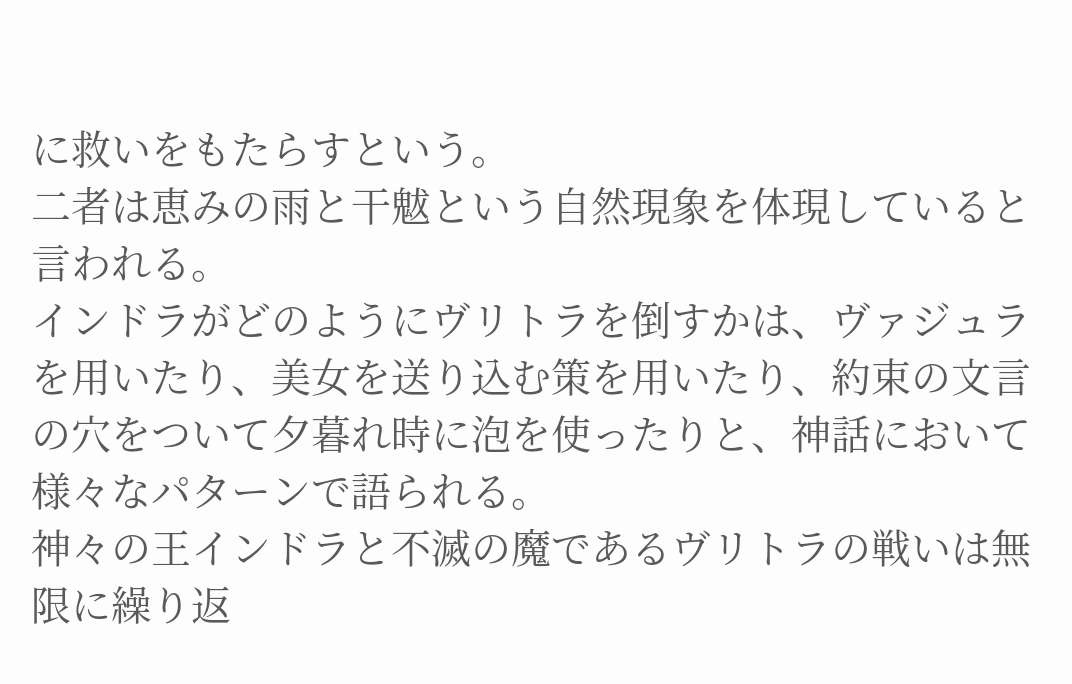に救いをもたらすという。
二者は恵みの雨と干魃という自然現象を体現していると言われる。
インドラがどのようにヴリトラを倒すかは、ヴァジュラを用いたり、美女を送り込む策を用いたり、約束の文言の穴をついて夕暮れ時に泡を使ったりと、神話において様々なパターンで語られる。
神々の王インドラと不滅の魔であるヴリトラの戦いは無限に繰り返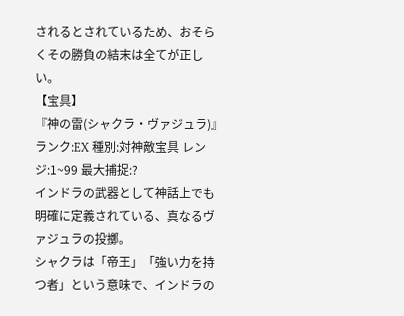されるとされているため、おそらくその勝負の結末は全てが正しい。
【宝具】
『神の雷(シャクラ・ヴァジュラ)』
ランク:EX 種別:対神敵宝具 レンジ:1~99 最大捕捉:?
インドラの武器として神話上でも明確に定義されている、真なるヴァジュラの投擲。
シャクラは「帝王」「強い力を持つ者」という意味で、インドラの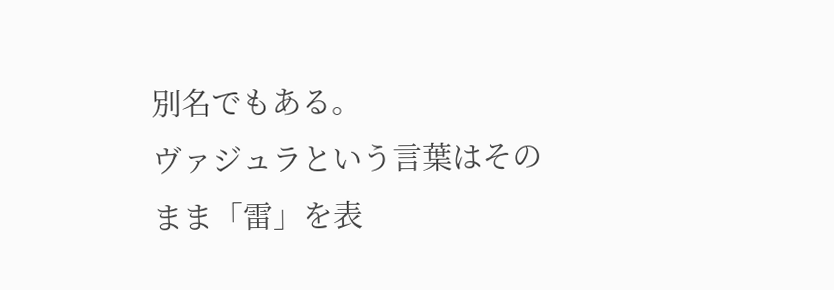別名でもある。
ヴァジュラという言葉はそのまま「雷」を表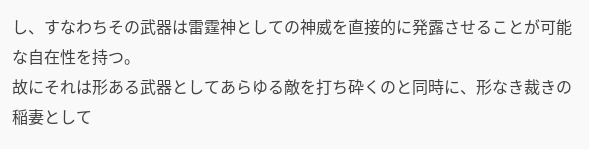し、すなわちその武器は雷霆神としての神威を直接的に発露させることが可能な自在性を持つ。
故にそれは形ある武器としてあらゆる敵を打ち砕くのと同時に、形なき裁きの稲妻として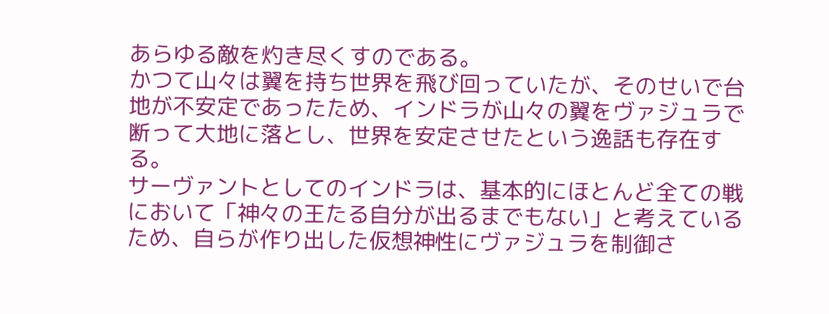あらゆる敵を灼き尽くすのである。
かつて山々は翼を持ち世界を飛び回っていたが、そのせいで台地が不安定であったため、インドラが山々の翼をヴァジュラで断って大地に落とし、世界を安定させたという逸話も存在する。
サーヴァントとしてのインドラは、基本的にほとんど全ての戦において「神々の王たる自分が出るまでもない」と考えているため、自らが作り出した仮想神性にヴァジュラを制御さ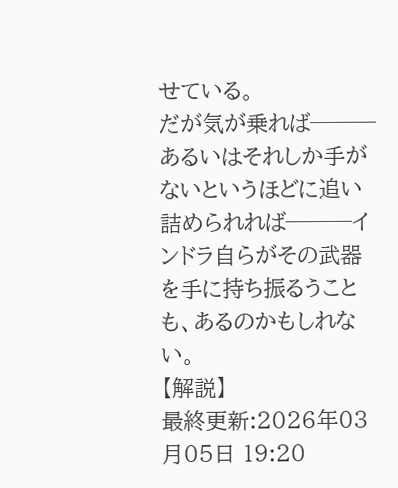せている。
だが気が乗れば───あるいはそれしか手がないというほどに追い詰められれば───インドラ自らがその武器を手に持ち振るうことも、あるのかもしれない。
【解説】
最終更新:2026年03月05日 19:20